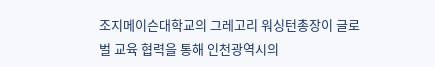조지메이슨대학교의 그레고리 워싱턴총장이 글로벌 교육 협력을 통해 인천광역시의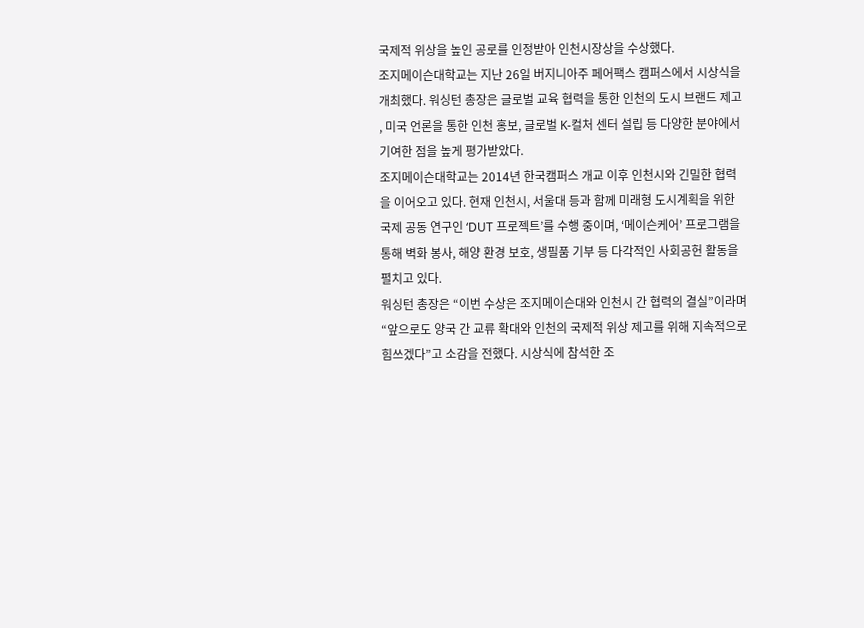국제적 위상을 높인 공로를 인정받아 인천시장상을 수상했다.
조지메이슨대학교는 지난 26일 버지니아주 페어팩스 캠퍼스에서 시상식을 개최했다. 워싱턴 총장은 글로벌 교육 협력을 통한 인천의 도시 브랜드 제고 , 미국 언론을 통한 인천 홍보, 글로벌 K-컬처 센터 설립 등 다양한 분야에서 기여한 점을 높게 평가받았다.
조지메이슨대학교는 2014년 한국캠퍼스 개교 이후 인천시와 긴밀한 협력을 이어오고 있다. 현재 인천시, 서울대 등과 함께 미래형 도시계획을 위한 국제 공동 연구인 ‘DUT 프로젝트’를 수행 중이며, ‘메이슨케어’ 프로그램을 통해 벽화 봉사, 해양 환경 보호, 생필품 기부 등 다각적인 사회공헌 활동을 펼치고 있다.
워싱턴 총장은 “이번 수상은 조지메이슨대와 인천시 간 협력의 결실”이라며 “앞으로도 양국 간 교류 확대와 인천의 국제적 위상 제고를 위해 지속적으로 힘쓰겠다”고 소감을 전했다. 시상식에 참석한 조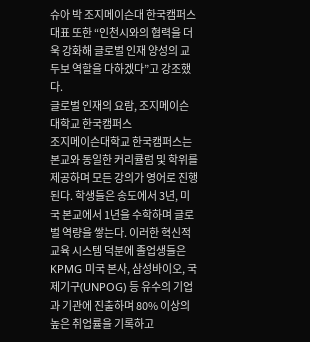슈아 박 조지메이슨대 한국캠퍼스 대표 또한 “인천시와의 협력을 더욱 강화해 글로벌 인재 양성의 교두보 역할을 다하겠다”고 강조했다.
글로벌 인재의 요람, 조지메이슨대학교 한국캠퍼스
조지메이슨대학교 한국캠퍼스는 본교와 동일한 커리큘럼 및 학위를 제공하며 모든 강의가 영어로 진행된다. 학생들은 송도에서 3년, 미국 본교에서 1년을 수학하며 글로벌 역량을 쌓는다. 이러한 혁신적 교육 시스템 덕분에 졸업생들은 KPMG 미국 본사, 삼성바이오, 국제기구(UNPOG) 등 유수의 기업과 기관에 진출하며 80% 이상의 높은 취업률을 기록하고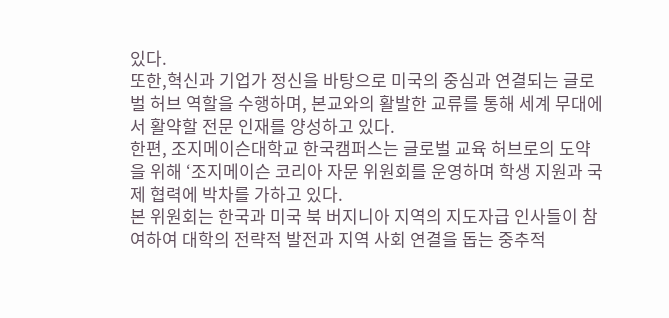있다.
또한,혁신과 기업가 정신을 바탕으로 미국의 중심과 연결되는 글로벌 허브 역할을 수행하며, 본교와의 활발한 교류를 통해 세계 무대에서 활약할 전문 인재를 양성하고 있다.
한편, 조지메이슨대학교 한국캠퍼스는 글로벌 교육 허브로의 도약을 위해 ‘조지메이슨 코리아 자문 위원회를 운영하며 학생 지원과 국제 협력에 박차를 가하고 있다.
본 위원회는 한국과 미국 북 버지니아 지역의 지도자급 인사들이 참여하여 대학의 전략적 발전과 지역 사회 연결을 돕는 중추적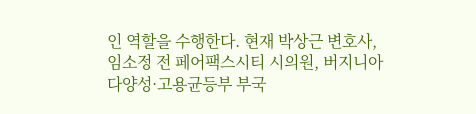인 역할을 수행한다. 현재 박상근 변호사, 임소정 전 페어팩스시티 시의원, 버지니아 다양성·고용균등부 부국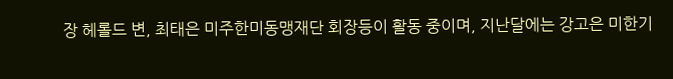장 헤롤드 변, 최태은 미주한미동맹재단 회장등이 활동 중이며, 지난달에는 강고은 미한기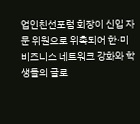업인친선포럼 회장이 신입 자문 위원으로 위촉되어 한·미 비즈니스 네트워크 강화와 학생들의 글로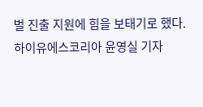벌 진출 지원에 힘을 보태기로 했다.
하이유에스코리아 윤영실 기자